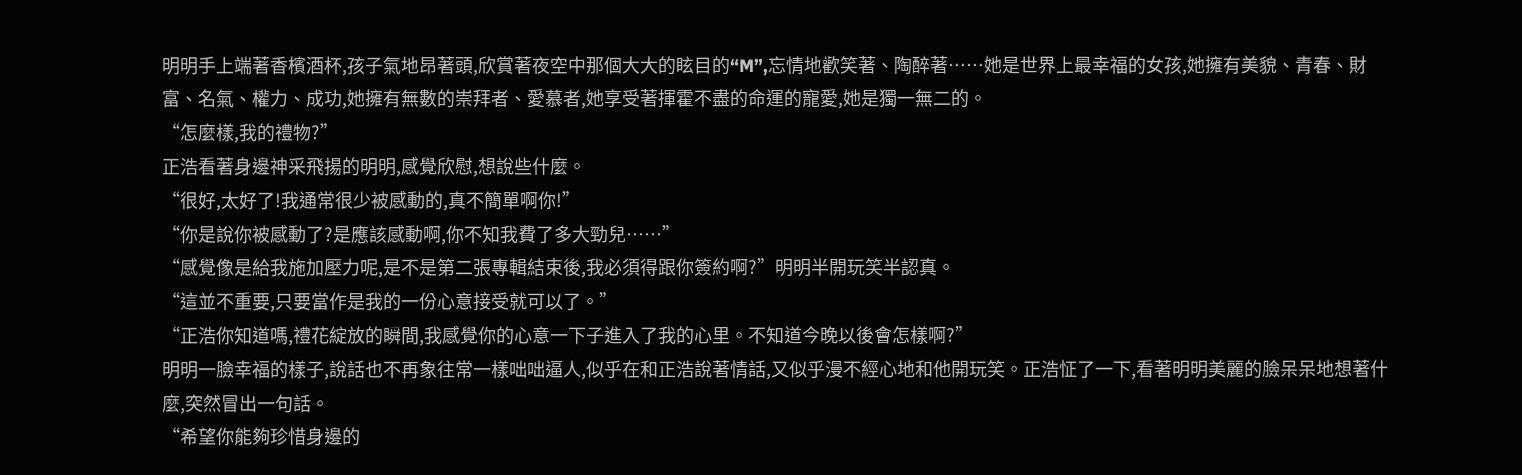明明手上端著香檳酒杯,孩子氣地昂著頭,欣賞著夜空中那個大大的眩目的“M”,忘情地歡笑著、陶醉著……她是世界上最幸福的女孩,她擁有美貌、青春、財富、名氣、權力、成功,她擁有無數的崇拜者、愛慕者,她享受著揮霍不盡的命運的寵愛,她是獨一無二的。
“怎麼樣,我的禮物?”
正浩看著身邊神采飛揚的明明,感覺欣慰,想說些什麼。
“很好,太好了!我通常很少被感動的,真不簡單啊你!”
“你是說你被感動了?是應該感動啊,你不知我費了多大勁兒……”
“感覺像是給我施加壓力呢,是不是第二張專輯結束後,我必須得跟你簽約啊?”明明半開玩笑半認真。
“這並不重要,只要當作是我的一份心意接受就可以了。”
“正浩你知道嗎,禮花綻放的瞬間,我感覺你的心意一下子進入了我的心里。不知道今晚以後會怎樣啊?”
明明一臉幸福的樣子,說話也不再象往常一樣咄咄逼人,似乎在和正浩說著情話,又似乎漫不經心地和他開玩笑。正浩怔了一下,看著明明美麗的臉呆呆地想著什麼,突然冒出一句話。
“希望你能夠珍惜身邊的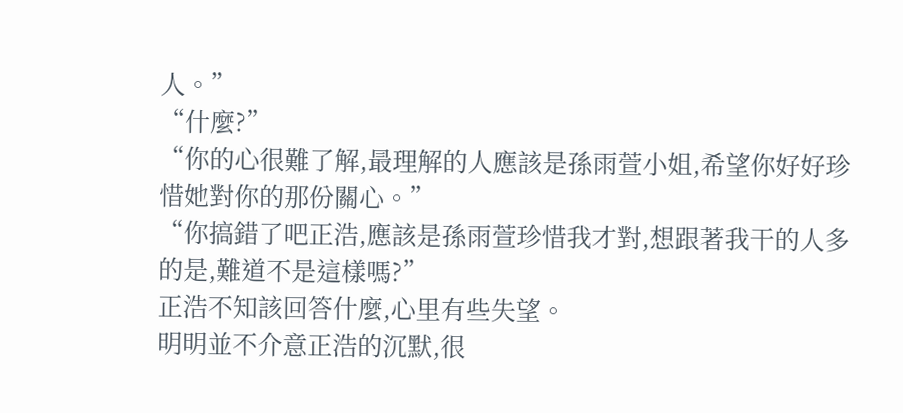人。”
“什麼?”
“你的心很難了解,最理解的人應該是孫雨萱小姐,希望你好好珍惜她對你的那份關心。”
“你搞錯了吧正浩,應該是孫雨萱珍惜我才對,想跟著我干的人多的是,難道不是這樣嗎?”
正浩不知該回答什麼,心里有些失望。
明明並不介意正浩的沉默,很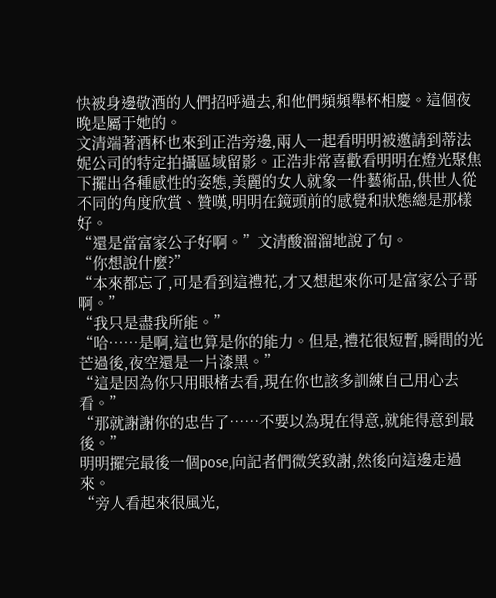快被身邊敬酒的人們招呼過去,和他們頻頻舉杯相慶。這個夜晚是屬于她的。
文清端著酒杯也來到正浩旁邊,兩人一起看明明被邀請到蒂法妮公司的特定拍攝區域留影。正浩非常喜歡看明明在燈光聚焦下擺出各種感性的姿態,美麗的女人就象一件藝術品,供世人從不同的角度欣賞、贊嘆,明明在鏡頭前的感覺和狀態總是那樣好。
“還是當富家公子好啊。”文清酸溜溜地說了句。
“你想說什麼?”
“本來都忘了,可是看到這禮花,才又想起來你可是富家公子哥啊。”
“我只是盡我所能。”
“哈……是啊,這也算是你的能力。但是,禮花很短暫,瞬間的光芒過後,夜空還是一片漆黑。”
“這是因為你只用眼楮去看,現在你也該多訓練自己用心去看。”
“那就謝謝你的忠告了……不要以為現在得意,就能得意到最後。”
明明擺完最後一個pose,向記者們微笑致謝,然後向這邊走過來。
“旁人看起來很風光,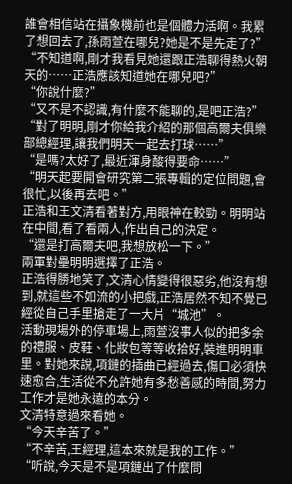誰會相信站在攝象機前也是個體力活啊。我累了想回去了,孫雨萱在哪兒?她是不是先走了?”
“不知道啊,剛才我看見她還跟正浩聊得熱火朝天的……正浩應該知道她在哪兒吧?”
“你說什麼?”
“又不是不認識,有什麼不能聊的,是吧正浩?”
“對了明明,剛才你給我介紹的那個高爾夫俱樂部總經理,讓我們明天一起去打球……”
“是嗎?太好了,最近渾身酸得要命……”
“明天起要開會研究第二張專輯的定位問題,會很忙,以後再去吧。”
正浩和王文清看著對方,用眼神在較勁。明明站在中間,看了看兩人,作出自己的決定。
“還是打高爾夫吧,我想放松一下。”
兩軍對壘明明選擇了正浩。
正浩得勝地笑了,文清心情變得很惡劣,他沒有想到,就這些不如流的小把戲,正浩居然不知不覺已經從自己手里搶走了一大片“城池”。
活動現場外的停車場上,雨萱沒事人似的把多余的禮服、皮鞋、化妝包等等收拾好,裝進明明車里。對她來說,項鏈的插曲已經過去,傷口必須快速愈合,生活從不允許她有多愁善感的時間,努力工作才是她永遠的本分。
文清特意過來看她。
“今天辛苦了。”
“不辛苦,王經理,這本來就是我的工作。”
“听說,今天是不是項鏈出了什麼問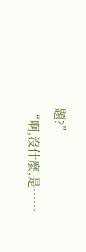題?”
“啊,沒什麼,是……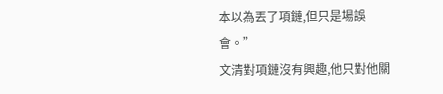本以為丟了項鏈,但只是場誤會。”
文清對項鏈沒有興趣,他只對他關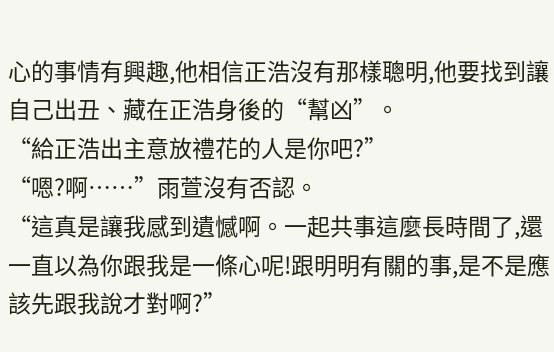心的事情有興趣,他相信正浩沒有那樣聰明,他要找到讓自己出丑、藏在正浩身後的“幫凶”。
“給正浩出主意放禮花的人是你吧?”
“嗯?啊……”雨萱沒有否認。
“這真是讓我感到遺憾啊。一起共事這麼長時間了,還一直以為你跟我是一條心呢!跟明明有關的事,是不是應該先跟我說才對啊?”